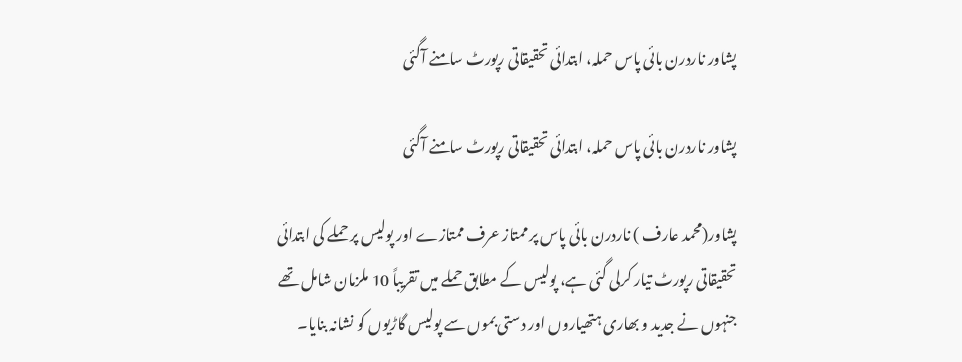پشاور ناردرن بائی پاس حملہ، ابتدائی تحقیقاتی رپورٹ سامنے آگئی

پشاور ناردرن بائی پاس حملہ، ابتدائی تحقیقاتی رپورٹ سامنے آگئی

پشاور(محمد عارف ) ناردرن بائی پاس پر ممتاز عرف ممتازے اور پولیس پر حملے کی ابتدائی تحقیقاتی رپورٹ تیار کرلی گئی ہے، پولیس کے مطابق حملے میں تقریباً 10 ملزمان شامل تھے جنہوں نے جدید و بھاری ہتھیاروں اور دستی بموں سے پولیس گاڑیوں کو نشانہ بنایا۔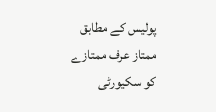پولیس کے مطابق ممتاز عرف ممتازے کو سکیورٹی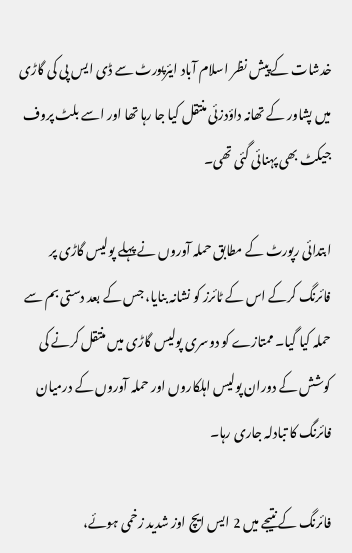خدشات کے پیش نظر اسلام آباد ایئرپورٹ سے ڈی ایس پی کی گاڑی میں پشاور کے تھانہ داؤدزئی منتقل کیا جا رہا تھا اور اسے بلٹ پروف جیکٹ بھی پہنائی گئی تھی۔

ابتدائی رپورٹ کے مطابق حملہ آوروں نے پہلے پولیس گاڑی پر فائرنگ کرکے اس کے ٹائرز کو نشانہ بنایا، جس کے بعد دستی بم سے حملہ کیا گیا۔ ممتازے کو دوسری پولیس گاڑی میں منتقل کرنے کی کوشش کے دوران پولیس اہلکاروں اور حملہ آوروں کے درمیان فائرنگ کا تبادلہ جاری رہا۔

فائرنگ کے نتیجے میں 2 ایس ایچ اوز شدید زخمی ہوئے،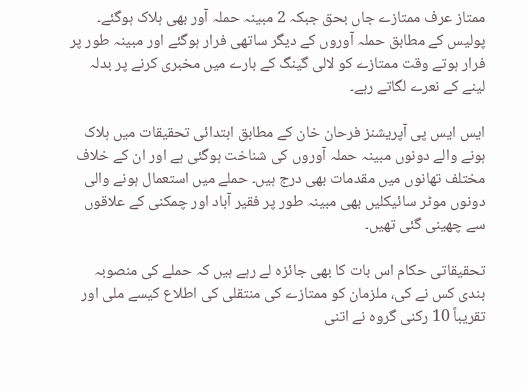ممتاز عرف ممتازے جاں بحق جبکہ 2 مبینہ حملہ آور بھی ہلاک ہوگئے۔ پولیس کے مطابق حملہ آوروں کے دیگر ساتھی فرار ہوگئے اور مبینہ طور پر فرار ہوتے وقت ممتازے کو لالی گینگ کے بارے میں مخبری کرنے پر بدلہ لینے کے نعرے لگاتے رہے۔

ایس ایس پی آپریشنز فرحان خان کے مطابق ابتدائی تحقیقات میں ہلاک ہونے والے دونوں مبینہ حملہ آوروں کی شناخت ہوگئی ہے اور ان کے خلاف مختلف تھانوں میں مقدمات بھی درج ہیں۔ حملے میں استعمال ہونے والی دونوں موٹر سائیکلیں بھی مبینہ طور پر فقیر آباد اور چمکنی کے علاقوں سے چھینی گئی تھیں۔

تحقیقاتی حکام اس بات کا بھی جائزہ لے رہے ہیں کہ حملے کی منصوبہ بندی کس نے کی، ملزمان کو ممتازے کی منتقلی کی اطلاع کیسے ملی اور تقریباً 10 رکنی گروہ نے اتنی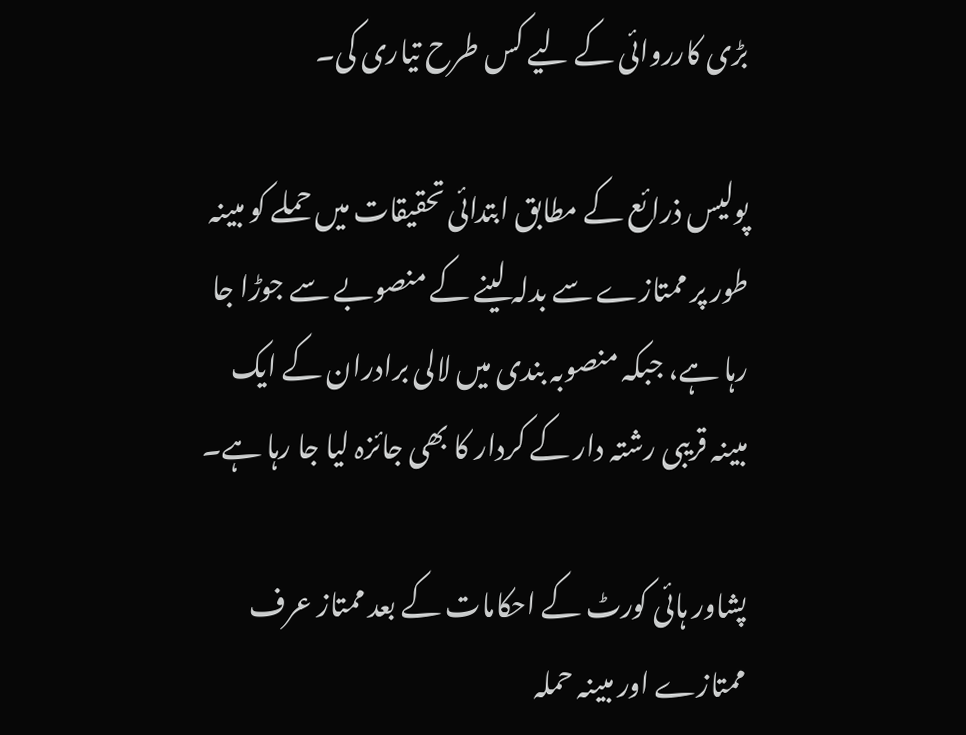بڑی کارروائی کے لیے کس طرح تیاری کی۔

پولیس ذرائع کے مطابق ابتدائی تحقیقات میں حملے کو مبینہ طور پر ممتازے سے بدلہ لینے کے منصوبے سے جوڑا جا رہا ہے، جبکہ منصوبہ بندی میں لالی برادران کے ایک مبینہ قریبی رشتہ دار کے کردار کا بھی جائزہ لیا جا رہا ہے۔

پشاور ہائی کورٹ کے احکامات کے بعد ممتاز عرف ممتازے اور مبینہ حملہ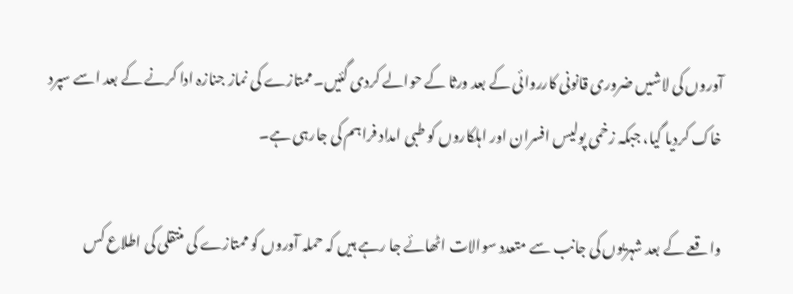آوروں کی لاشیں ضروری قانونی کارروائی کے بعد ورثا کے حوالے کردی گئیں۔ ممتازے کی نماز جنازہ ادا کرنے کے بعد اسے سپرد خاک کردیا گیا، جبکہ زخمی پولیس افسران اور اہلکاروں کو طبی امداد فراہم کی جارہی ہے۔

واقعے کے بعد شہریوں کی جانب سے متعدد سوالات اٹھائے جا رہے ہیں کہ حملہ آوروں کو ممتازے کی منتقلی کی اطلاع کس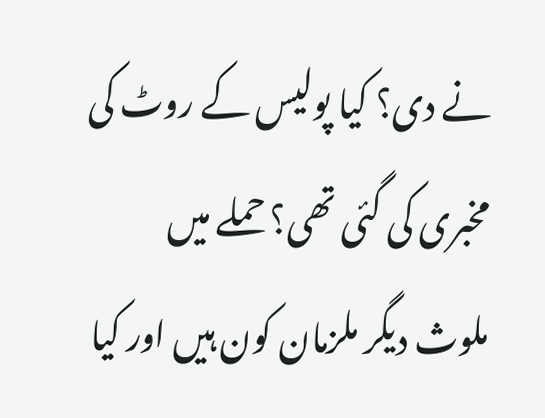نے دی؟ کیا پولیس کے روٹ کی مخبری کی گئی تھی؟ حملے میں ملوث دیگر ملزمان کون ہیں اور کیا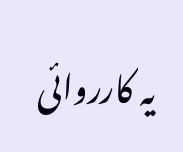یہ کارروائی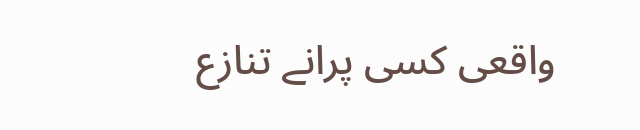واقعی کسی پرانے تنازع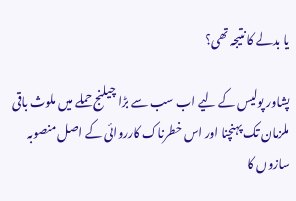یا بدلے کا نتیجہ تھی؟

پشاور پولیس کے لیے اب سب سے بڑا چیلنج حملے میں ملوث باقی ملزمان تک پہنچنا اور اس خطرناک کارروائی کے اصل منصوبہ سازوں کا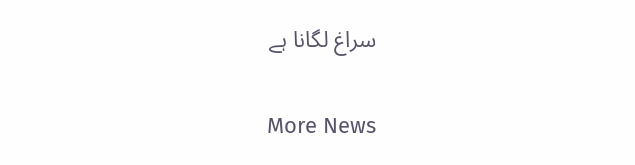سراغ لگانا ہے

More News